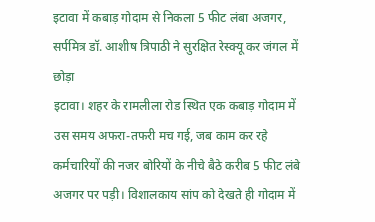इटावा में कबाड़ गोदाम से निकला 5 फीट लंबा अजगर, सर्पमित्र डॉ. आशीष त्रिपाठी ने सुरक्षित रेस्क्यू कर जंगल में छोड़ा
इटावा। शहर के रामलीला रोड स्थित एक कबाड़ गोदाम में उस समय अफरा-तफरी मच गई, जब काम कर रहे कर्मचारियों की नजर बोरियों के नीचे बैठे करीब 5 फीट लंबे अजगर पर पड़ी। विशालकाय सांप को देखते ही गोदाम में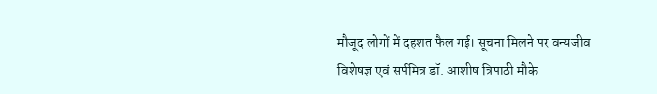मौजूद लोगों में दहशत फैल गई। सूचना मिलने पर वन्यजीव विशेषज्ञ एवं सर्पमित्र डॉ. आशीष त्रिपाठी मौके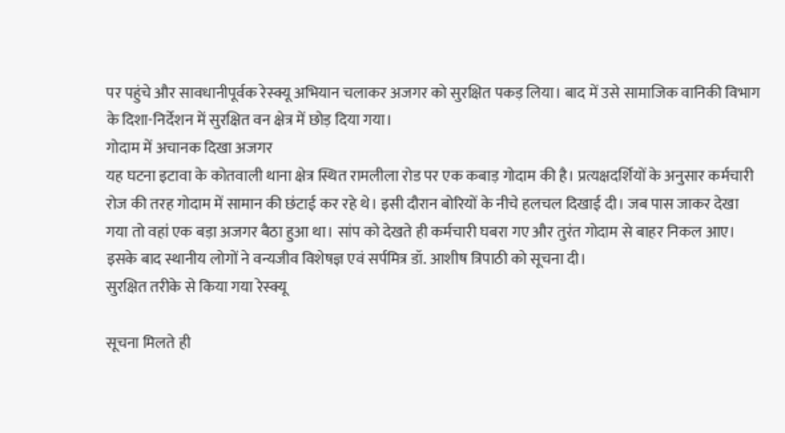पर पहुंचे और सावधानीपूर्वक रेस्क्यू अभियान चलाकर अजगर को सुरक्षित पकड़ लिया। बाद में उसे सामाजिक वानिकी विभाग के दिशा-निर्देशन में सुरक्षित वन क्षेत्र में छोड़ दिया गया।
गोदाम में अचानक दिखा अजगर
यह घटना इटावा के कोतवाली थाना क्षेत्र स्थित रामलीला रोड पर एक कबाड़ गोदाम की है। प्रत्यक्षदर्शियों के अनुसार कर्मचारी रोज की तरह गोदाम में सामान की छंटाई कर रहे थे। इसी दौरान बोरियों के नीचे हलचल दिखाई दी। जब पास जाकर देखा गया तो वहां एक बड़ा अजगर बैठा हुआ था। सांप को देखते ही कर्मचारी घबरा गए और तुरंत गोदाम से बाहर निकल आए।
इसके बाद स्थानीय लोगों ने वन्यजीव विशेषज्ञ एवं सर्पमित्र डॉ. आशीष त्रिपाठी को सूचना दी।
सुरक्षित तरीके से किया गया रेस्क्यू

सूचना मिलते ही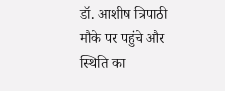डॉ. आशीष त्रिपाठी मौके पर पहुंचे और स्थिति का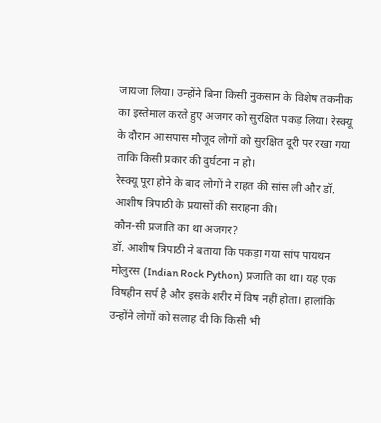जायजा लिया। उन्होंने बिना किसी नुकसान के विशेष तकनीक का इस्तेमाल करते हुए अजगर को सुरक्षित पकड़ लिया। रेस्क्यू के दौरान आसपास मौजूद लोगों को सुरक्षित दूरी पर रखा गया ताकि किसी प्रकार की दुर्घटना न हो।
रेस्क्यू पूरा होने के बाद लोगों ने राहत की सांस ली और डॉ. आशीष त्रिपाठी के प्रयासों की सराहना की।
कौन-सी प्रजाति का था अजगर?
डॉ. आशीष त्रिपाठी ने बताया कि पकड़ा गया सांप पायथन मोलुरस (Indian Rock Python) प्रजाति का था। यह एक विषहीन सर्प है और इसके शरीर में विष नहीं होता। हालांकि उन्होंने लोगों को सलाह दी कि किसी भी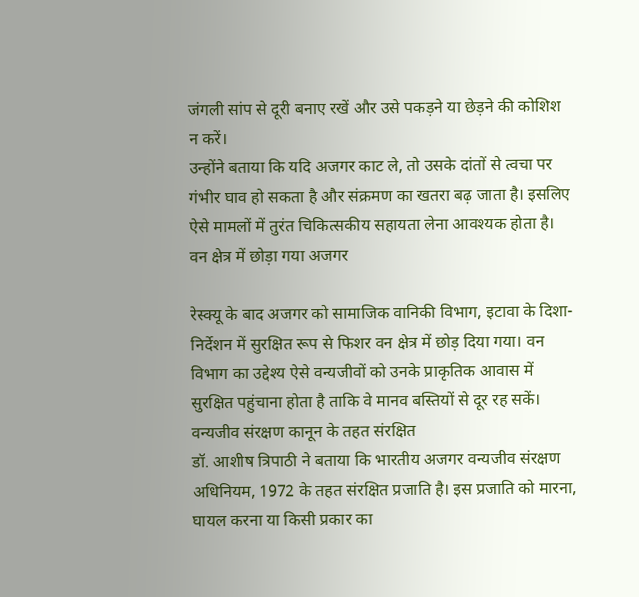जंगली सांप से दूरी बनाए रखें और उसे पकड़ने या छेड़ने की कोशिश न करें।
उन्होंने बताया कि यदि अजगर काट ले, तो उसके दांतों से त्वचा पर गंभीर घाव हो सकता है और संक्रमण का खतरा बढ़ जाता है। इसलिए ऐसे मामलों में तुरंत चिकित्सकीय सहायता लेना आवश्यक होता है।
वन क्षेत्र में छोड़ा गया अजगर

रेस्क्यू के बाद अजगर को सामाजिक वानिकी विभाग, इटावा के दिशा-निर्देशन में सुरक्षित रूप से फिशर वन क्षेत्र में छोड़ दिया गया। वन विभाग का उद्देश्य ऐसे वन्यजीवों को उनके प्राकृतिक आवास में सुरक्षित पहुंचाना होता है ताकि वे मानव बस्तियों से दूर रह सकें।
वन्यजीव संरक्षण कानून के तहत संरक्षित
डॉ. आशीष त्रिपाठी ने बताया कि भारतीय अजगर वन्यजीव संरक्षण अधिनियम, 1972 के तहत संरक्षित प्रजाति है। इस प्रजाति को मारना, घायल करना या किसी प्रकार का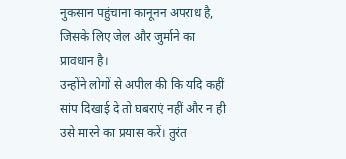नुकसान पहुंचाना कानूनन अपराध है, जिसके लिए जेल और जुर्माने का प्रावधान है।
उन्होंने लोगों से अपील की कि यदि कहीं सांप दिखाई दे तो घबराएं नहीं और न ही उसे मारने का प्रयास करें। तुरंत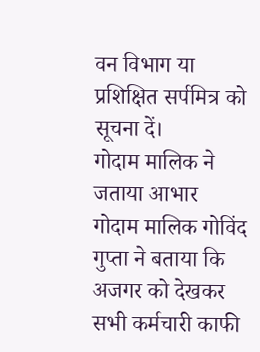वन विभाग या प्रशिक्षित सर्पमित्र को सूचना दें।
गोदाम मालिक ने जताया आभार
गोदाम मालिक गोविंद गुप्ता ने बताया कि अजगर को देखकर सभी कर्मचारी काफी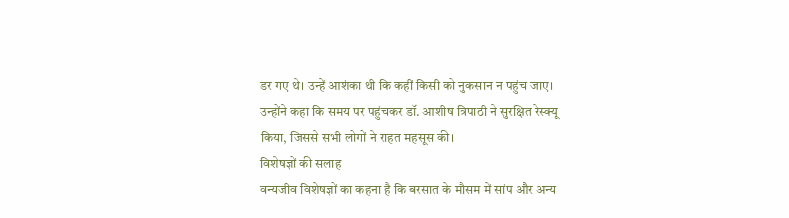डर गए थे। उन्हें आशंका थी कि कहीं किसी को नुकसान न पहुंच जाए। उन्होंने कहा कि समय पर पहुंचकर डॉ. आशीष त्रिपाठी ने सुरक्षित रेस्क्यू किया, जिससे सभी लोगों ने राहत महसूस की।
विशेषज्ञों की सलाह
वन्यजीव विशेषज्ञों का कहना है कि बरसात के मौसम में सांप और अन्य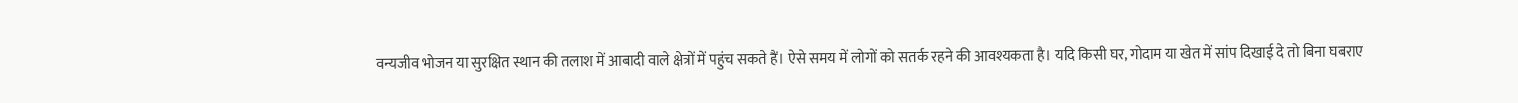वन्यजीव भोजन या सुरक्षित स्थान की तलाश में आबादी वाले क्षेत्रों में पहुंच सकते हैं। ऐसे समय में लोगों को सतर्क रहने की आवश्यकता है। यदि किसी घर, गोदाम या खेत में सांप दिखाई दे तो बिना घबराए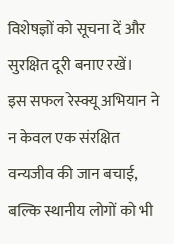विशेषज्ञों को सूचना दें और सुरक्षित दूरी बनाए रखें।
इस सफल रेस्क्यू अभियान ने न केवल एक संरक्षित वन्यजीव की जान बचाई, बल्कि स्थानीय लोगों को भी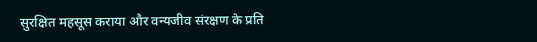सुरक्षित महसूस कराया और वन्यजीव संरक्षण के प्रति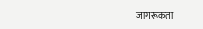जागरूकता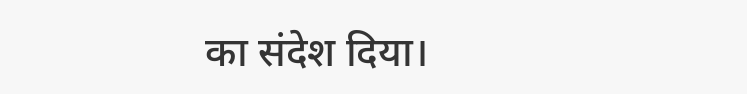का संदेश दिया।